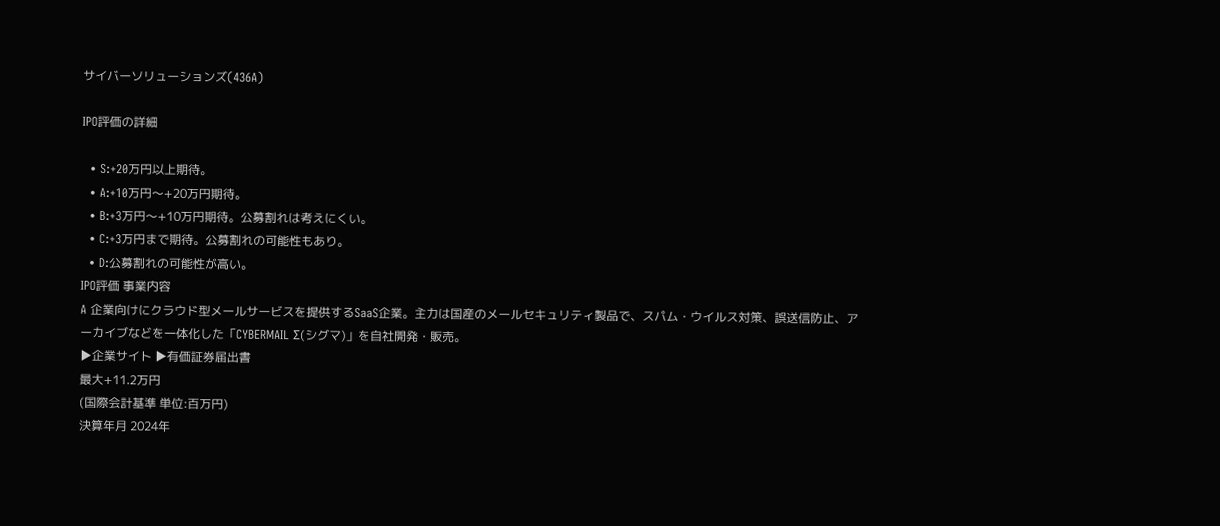サイバーソリューションズ(436A)

IPO評価の詳細

  • S:+20万円以上期待。
  • A:+10万円〜+20万円期待。
  • B:+3万円〜+10万円期待。公募割れは考えにくい。
  • C:+3万円まで期待。公募割れの可能性もあり。
  • D:公募割れの可能性が高い。
IPO評価 事業内容
A 企業向けにクラウド型メールサービスを提供するSaaS企業。主力は国産のメールセキュリティ製品で、スパム・ウイルス対策、誤送信防止、アーカイブなどを一体化した「CYBERMAIL Σ(シグマ)」を自社開発・販売。
▶企業サイト ▶有価証券届出書
最大+11.2万円
(国際会計基準 単位:百万円)
決算年月 2024年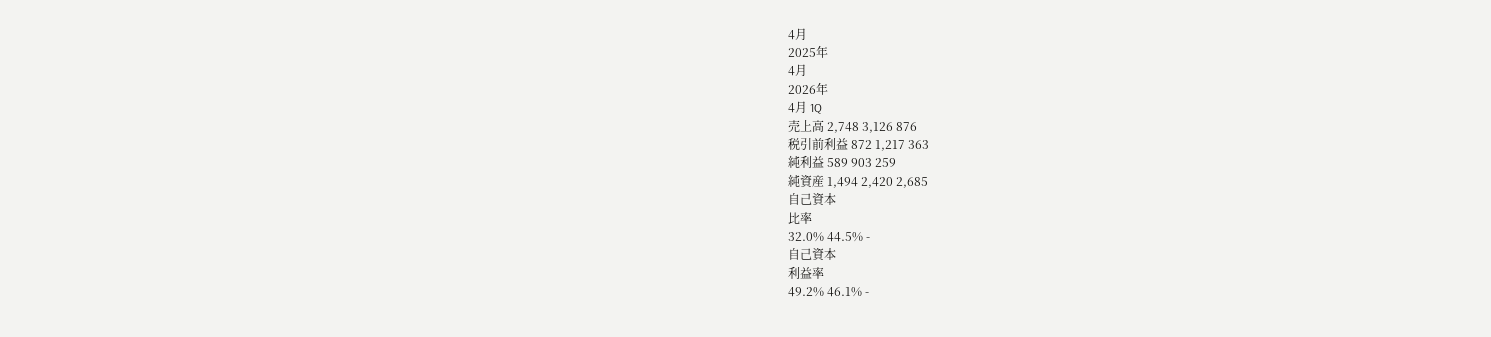4月
2025年
4月
2026年
4月 1Q
売上高 2,748 3,126 876
税引前利益 872 1,217 363
純利益 589 903 259
純資産 1,494 2,420 2,685
自己資本
比率
32.0% 44.5% -
自己資本
利益率
49.2% 46.1% -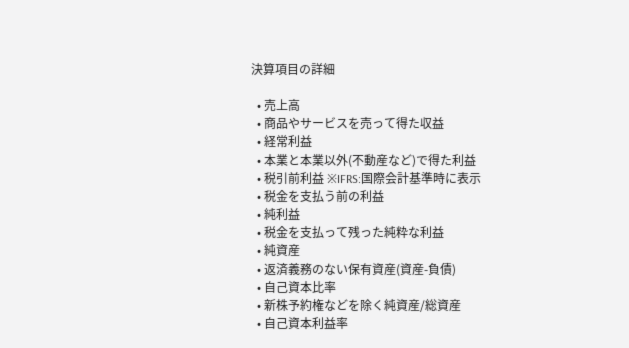決算項目の詳細

  • 売上高
  • 商品やサービスを売って得た収益
  • 経常利益
  • 本業と本業以外(不動産など)で得た利益
  • 税引前利益 ※IFRS:国際会計基準時に表示
  • 税金を支払う前の利益
  • 純利益
  • 税金を支払って残った純粋な利益
  • 純資産
  • 返済義務のない保有資産(資産-負債)
  • 自己資本比率
  • 新株予約権などを除く純資産/総資産
  • 自己資本利益率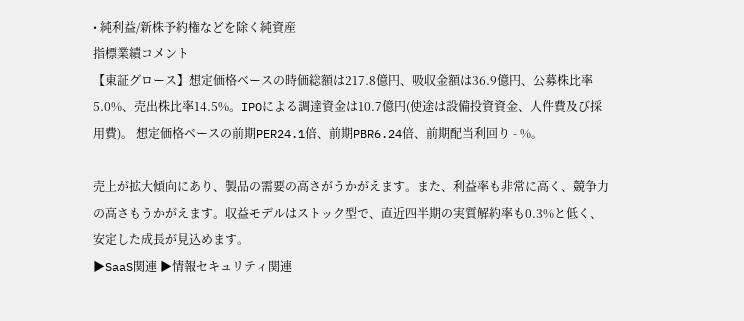• 純利益/新株予約権などを除く純資産
指標業績コメント
【東証グロース】想定価格ベースの時価総額は217.8億円、吸収金額は36.9億円、公募株比率5.0%、売出株比率14.5%。IPOによる調達資金は10.7億円(使途は設備投資資金、人件費及び採用費)。 想定価格ベースの前期PER24.1倍、前期PBR6.24倍、前期配当利回り - %。

売上が拡大傾向にあり、製品の需要の高さがうかがえます。また、利益率も非常に高く、競争力の高さもうかがえます。収益モデルはストック型で、直近四半期の実質解約率も0.3%と低く、安定した成長が見込めます。
▶SaaS関連 ▶情報セキュリティ関連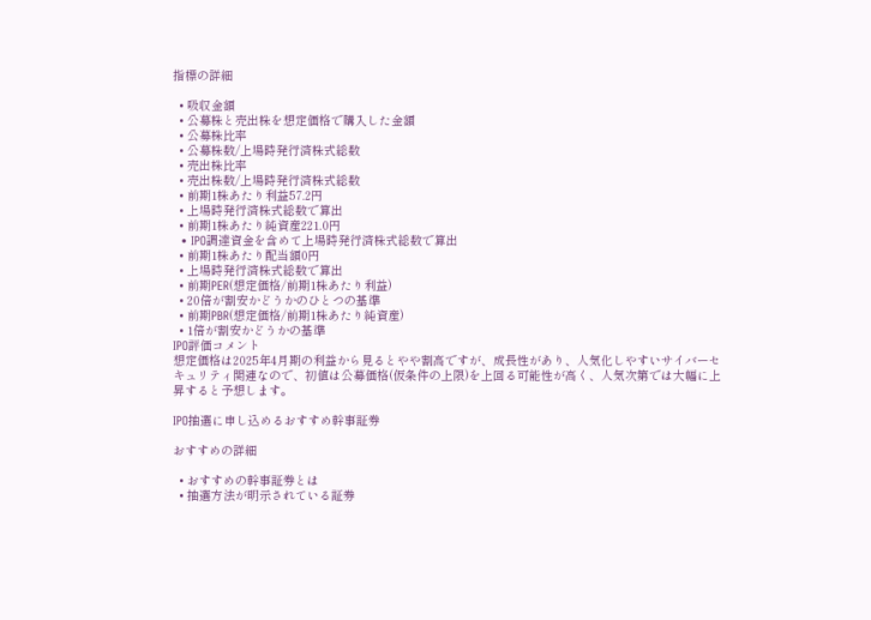指標の詳細

  • 吸収金額
  • 公募株と売出株を想定価格で購入した金額
  • 公募株比率
  • 公募株数/上場時発行済株式総数
  • 売出株比率
  • 売出株数/上場時発行済株式総数
  • 前期1株あたり利益57.2円
  • 上場時発行済株式総数で算出
  • 前期1株あたり純資産221.0円
  • IPO調達資金を含めて上場時発行済株式総数で算出
  • 前期1株あたり配当額0円
  • 上場時発行済株式総数で算出
  • 前期PER(想定価格/前期1株あたり利益)
  • 20倍が割安かどうかのひとつの基準
  • 前期PBR(想定価格/前期1株あたり純資産)
  • 1倍が割安かどうかの基準
IPO評価コメント
想定価格は2025年4月期の利益から見るとやや割高ですが、成長性があり、人気化しやすいサイバーセキュリティ関連なので、初値は公募価格(仮条件の上限)を上回る可能性が高く、人気次第では大幅に上昇すると予想します。

IPO抽選に申し込めるおすすめ幹事証券

おすすめの詳細

  • おすすめの幹事証券とは
  • 抽選方法が明示されている証券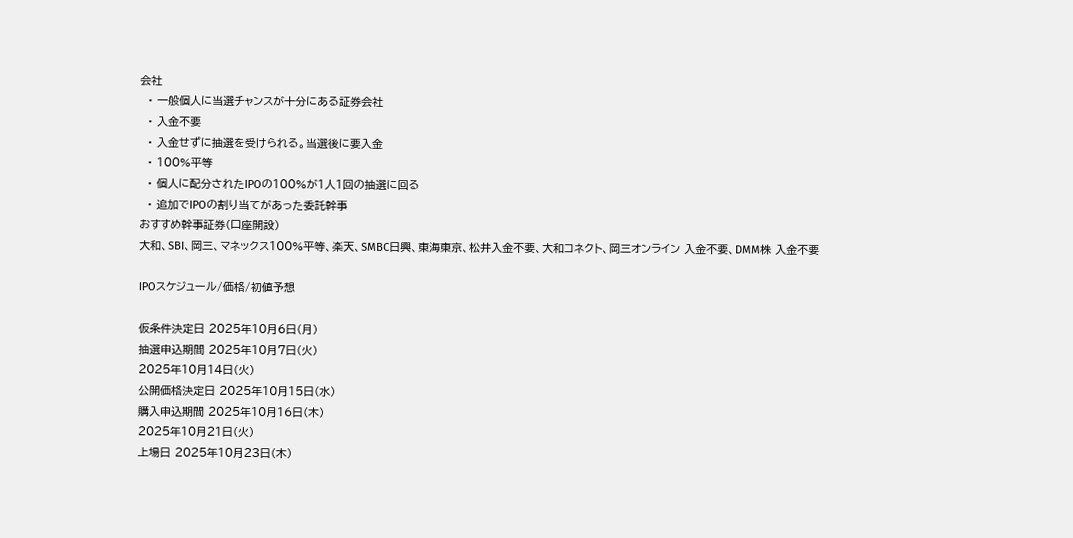会社
  • 一般個人に当選チャンスが十分にある証券会社
  • 入金不要
  • 入金せずに抽選を受けられる。当選後に要入金
  • 100%平等
  • 個人に配分されたIPOの100%が1人1回の抽選に回る
  • 追加でIPOの割り当てがあった委託幹事
おすすめ幹事証券(口座開設)
大和、SBI、岡三、マネックス100%平等、楽天、SMBC日興、東海東京、松井入金不要、大和コネクト、岡三オンライン 入金不要、DMM株 入金不要

IPOスケジュール/価格/初値予想

仮条件決定日 2025年10月6日(月)
抽選申込期間 2025年10月7日(火)
2025年10月14日(火)
公開価格決定日 2025年10月15日(水)
購入申込期間 2025年10月16日(木)
2025年10月21日(火)
上場日 2025年10月23日(木)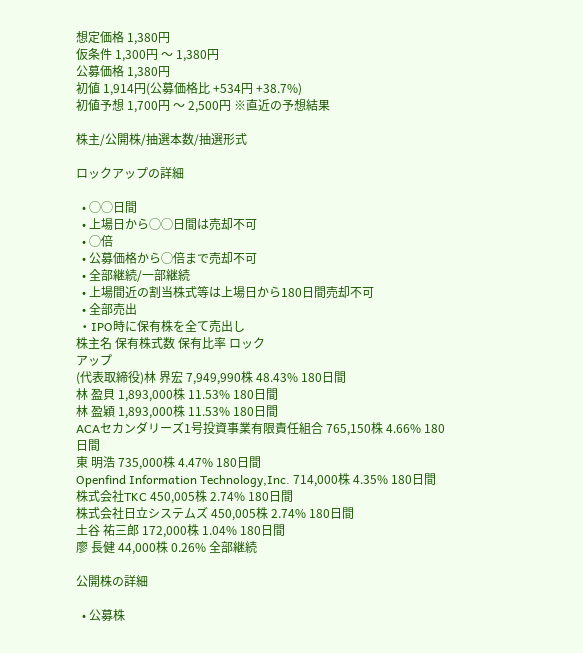想定価格 1,380円
仮条件 1,300円 〜 1,380円
公募価格 1,380円
初値 1,914円(公募価格比 +534円 +38.7%)
初値予想 1,700円 〜 2,500円 ※直近の予想結果

株主/公開株/抽選本数/抽選形式

ロックアップの詳細

  • ◯◯日間
  • 上場日から◯◯日間は売却不可
  • ◯倍
  • 公募価格から◯倍まで売却不可
  • 全部継続/一部継続
  • 上場間近の割当株式等は上場日から180日間売却不可
  • 全部売出
  • IPO時に保有株を全て売出し
株主名 保有株式数 保有比率 ロック
アップ
(代表取締役)林 界宏 7,949,990株 48.43% 180日間
林 盈貝 1,893,000株 11.53% 180日間
林 盈穎 1,893,000株 11.53% 180日間
ACAセカンダリーズ1号投資事業有限責任組合 765,150株 4.66% 180日間
東 明浩 735,000株 4.47% 180日間
Openfind Information Technology,Inc. 714,000株 4.35% 180日間
株式会社TKC 450,005株 2.74% 180日間
株式会社日立システムズ 450,005株 2.74% 180日間
土谷 祐三郎 172,000株 1.04% 180日間
廖 長健 44,000株 0.26% 全部継続

公開株の詳細

  • 公募株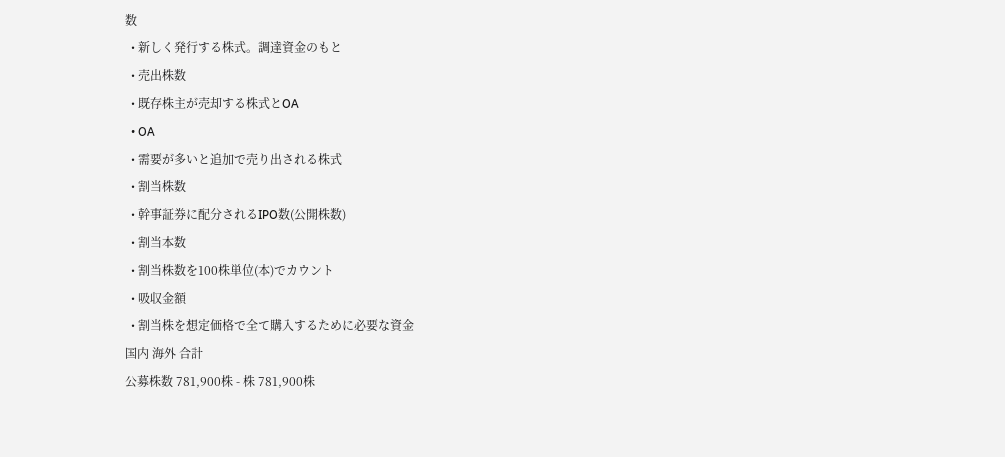数
  • 新しく発行する株式。調達資金のもと
  • 売出株数
  • 既存株主が売却する株式とOA
  • OA
  • 需要が多いと追加で売り出される株式
  • 割当株数
  • 幹事証券に配分されるIPO数(公開株数)
  • 割当本数
  • 割当株数を100株単位(本)でカウント
  • 吸収金額
  • 割当株を想定価格で全て購入するために必要な資金
国内 海外 合計
公募株数 781,900株 - 株 781,900株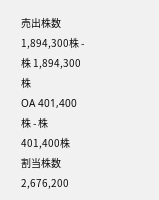売出株数 1,894,300株 - 株 1,894,300株
OA 401,400株 - 株 401,400株
割当株数 2,676,200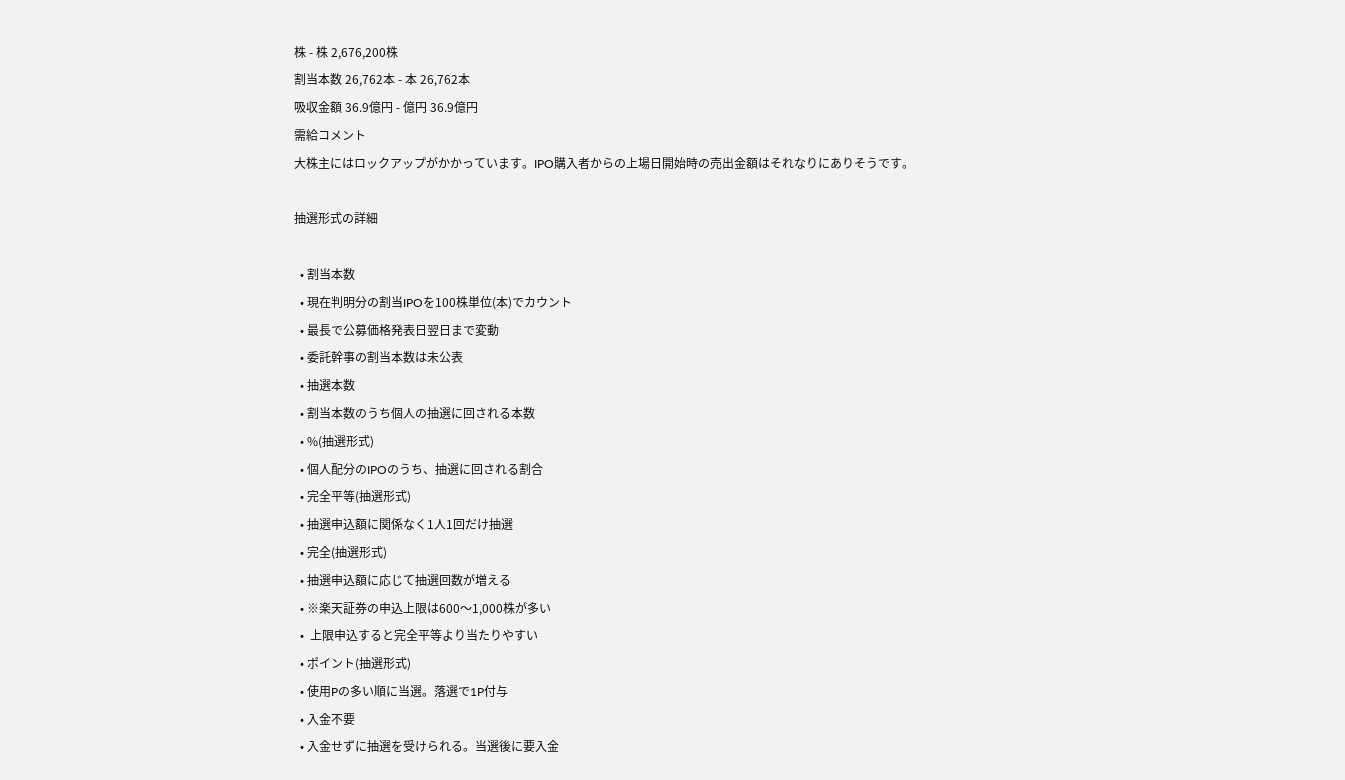株 - 株 2,676,200株
割当本数 26,762本 - 本 26,762本
吸収金額 36.9億円 - 億円 36.9億円
需給コメント
大株主にはロックアップがかかっています。IPO購入者からの上場日開始時の売出金額はそれなりにありそうです。

抽選形式の詳細

  • 割当本数
  • 現在判明分の割当IPOを100株単位(本)でカウント
  • 最長で公募価格発表日翌日まで変動
  • 委託幹事の割当本数は未公表
  • 抽選本数
  • 割当本数のうち個人の抽選に回される本数
  • %(抽選形式)
  • 個人配分のIPOのうち、抽選に回される割合
  • 完全平等(抽選形式)
  • 抽選申込額に関係なく1人1回だけ抽選
  • 完全(抽選形式)
  • 抽選申込額に応じて抽選回数が増える
  • ※楽天証券の申込上限は600〜1,000株が多い
  •  上限申込すると完全平等より当たりやすい
  • ポイント(抽選形式)
  • 使用Pの多い順に当選。落選で1P付与
  • 入金不要
  • 入金せずに抽選を受けられる。当選後に要入金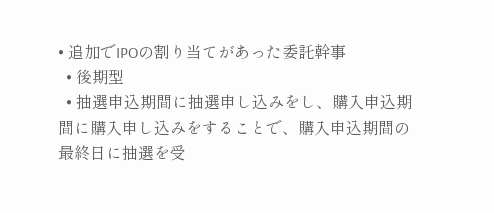• 追加でIPOの割り当てがあった委託幹事
  • 後期型
  • 抽選申込期間に抽選申し込みをし、購入申込期間に購入申し込みをすることで、購入申込期間の最終日に抽選を受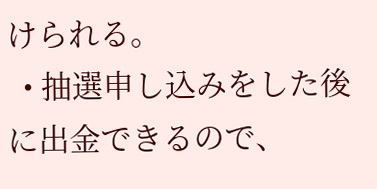けられる。
  • 抽選申し込みをした後に出金できるので、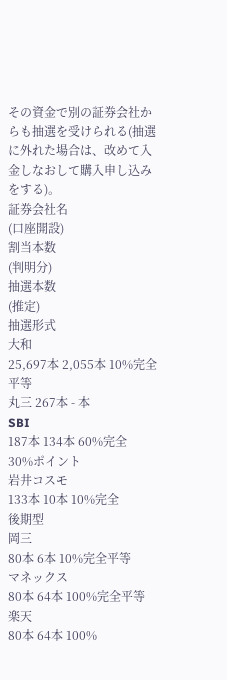その資金で別の証券会社からも抽選を受けられる(抽選に外れた場合は、改めて入金しなおして購入申し込みをする)。
証券会社名
(口座開設)
割当本数
(判明分)
抽選本数
(推定)
抽選形式
大和
25,697本 2,055本 10%完全平等
丸三 267本 - 本
SBI
187本 134本 60%完全
30%ポイント
岩井コスモ
133本 10本 10%完全
後期型
岡三
80本 6本 10%完全平等
マネックス
80本 64本 100%完全平等
楽天
80本 64本 100%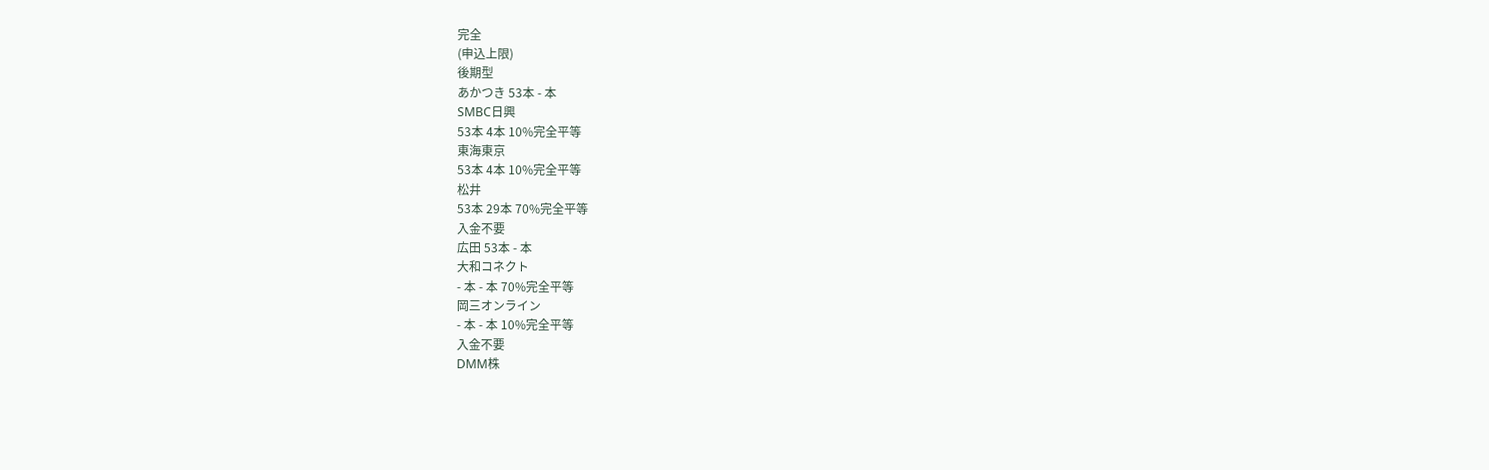完全
(申込上限)
後期型
あかつき 53本 - 本
SMBC日興
53本 4本 10%完全平等
東海東京
53本 4本 10%完全平等
松井
53本 29本 70%完全平等
入金不要
広田 53本 - 本
大和コネクト
- 本 - 本 70%完全平等
岡三オンライン
- 本 - 本 10%完全平等
入金不要
DMM株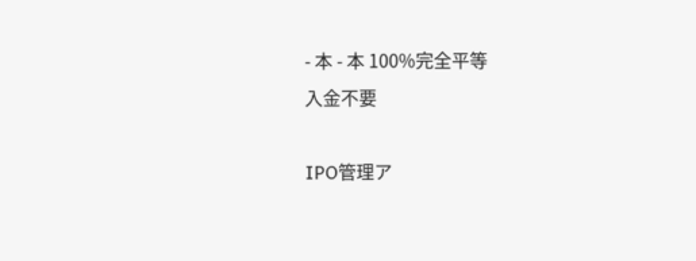- 本 - 本 100%完全平等
入金不要

IPO管理ア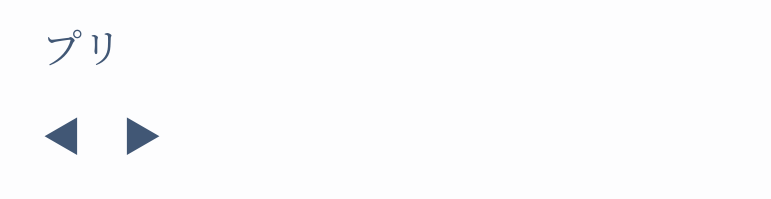プリ

◀    ▶